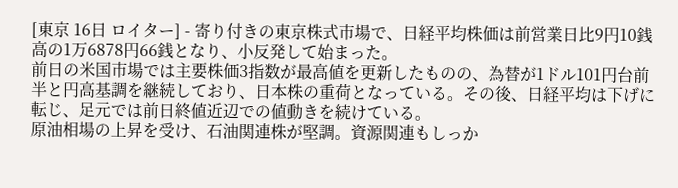[東京 16日 ロイター] - 寄り付きの東京株式市場で、日経平均株価は前営業日比9円10銭高の1万6878円66銭となり、小反発して始まった。
前日の米国市場では主要株価3指数が最高値を更新したものの、為替が1ドル101円台前半と円高基調を継続しており、日本株の重荷となっている。その後、日経平均は下げに転じ、足元では前日終値近辺での値動きを続けている。
原油相場の上昇を受け、石油関連株が堅調。資源関連もしっか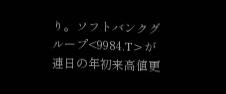り。ソフトバンクグループ<9984.T>が連日の年初来高値更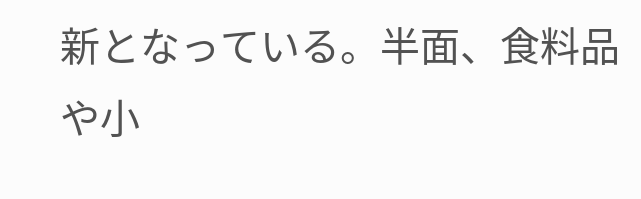新となっている。半面、食料品や小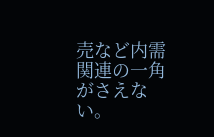売など内需関連の一角がさえない。